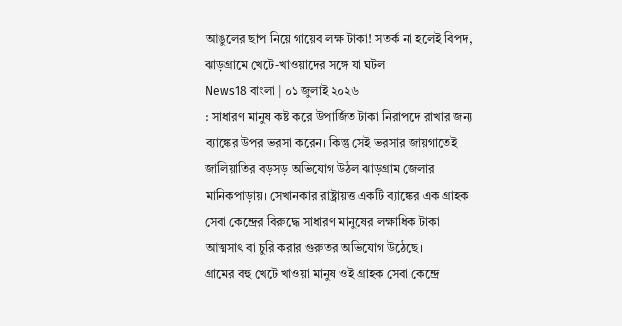আঙুলের ছাপ নিয়ে গায়েব লক্ষ টাকা! সতর্ক না হলেই বিপদ, ঝাড়গ্রামে খেটে-খাওয়াদের সঙ্গে যা ঘটল
News18 বাংলা | ০১ জুলাই ২০২৬
: সাধারণ মানুষ কষ্ট করে উপার্জিত টাকা নিরাপদে রাখার জন্য ব্যাঙ্কের উপর ভরসা করেন। কিন্তু সেই ভরসার জায়গাতেই জালিয়াতির বড়সড় অভিযোগ উঠল ঝাড়গ্রাম জেলার মানিকপাড়ায়। সেখানকার রাষ্ট্রায়ত্ত একটি ব্যাঙ্কের এক গ্রাহক সেবা কেন্দ্রের বিরুদ্ধে সাধারণ মানুষের লক্ষাধিক টাকা আত্মসাৎ বা চুরি করার গুরুতর অভিযোগ উঠেছে।
গ্রামের বহু খেটে খাওয়া মানুষ ওই গ্রাহক সেবা কেন্দ্রে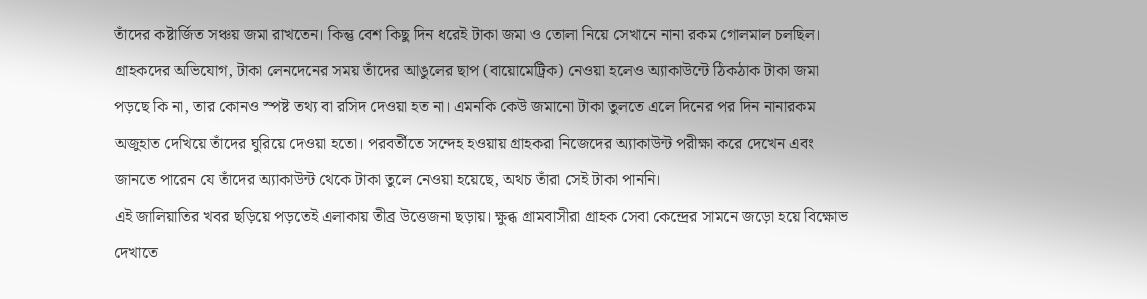তাঁদের কষ্টার্জিত সঞ্চয় জমা রাখতেন। কিন্তু বেশ কিছু দিন ধরেই টাকা জমা ও তোলা নিয়ে সেখানে নানা রকম গোলমাল চলছিল। গ্রাহকদের অভিযোগ, টাকা লেনদেনের সময় তাঁদের আঙুলের ছাপ (বায়োমেট্রিক) নেওয়া হলেও অ্যাকাউন্টে ঠিকঠাক টাকা জমা পড়ছে কি না, তার কোনও স্পষ্ট তথ্য বা রসিদ দেওয়া হত না। এমনকি কেউ জমানো টাকা তুলতে এলে দিনের পর দিন নানারকম অজুহাত দেখিয়ে তাঁদের ঘুরিয়ে দেওয়া হতো। পরবর্তীতে সন্দেহ হওয়ায় গ্রাহকরা নিজেদের অ্যাকাউন্ট পরীক্ষা করে দেখেন এবং জানতে পারেন যে তাঁদের অ্যাকাউন্ট থেকে টাকা তুলে নেওয়া হয়েছে, অথচ তাঁরা সেই টাকা পাননি।
এই জালিয়াতির খবর ছড়িয়ে পড়তেই এলাকায় তীব্র উত্তেজনা ছড়ায়। ক্ষুব্ধ গ্রামবাসীরা গ্রাহক সেবা কেন্দ্রের সামনে জড়ো হয়ে বিক্ষোভ দেখাতে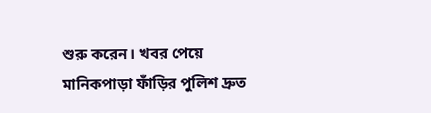শুরু করেন। খবর পেয়ে মানিকপাড়া ফাঁড়ির পুলিশ দ্রুত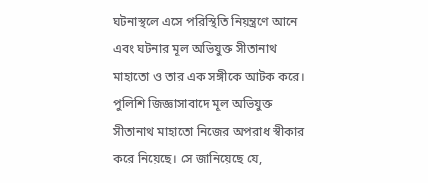ঘটনাস্থলে এসে পরিস্থিতি নিয়ন্ত্রণে আনে এবং ঘটনার মূল অভিযুক্ত সীতানাথ মাহাতো ও তার এক সঙ্গীকে আটক করে।
পুলিশি জিজ্ঞাসাবাদে মূল অভিযুক্ত সীতানাথ মাহাতো নিজের অপরাধ স্বীকার করে নিয়েছে। সে জানিয়েছে যে,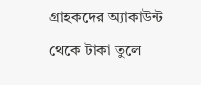গ্রাহকদের অ্যাকাউন্ট থেকে টাকা তুলে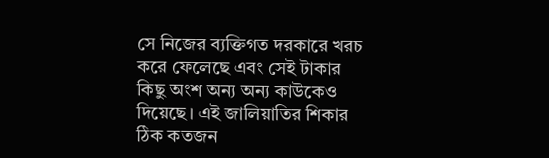সে নিজের ব্যক্তিগত দরকারে খরচ করে ফেলেছে এবং সেই টাকার কিছু অংশ অন্য অন্য কাউকেও দিয়েছে। এই জালিয়াতির শিকার ঠিক কতজন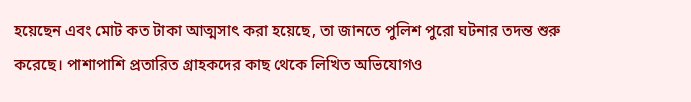হয়েছেন এবং মোট কত টাকা আত্মসাৎ করা হয়েছে, তা জানতে পুলিশ পুরো ঘটনার তদন্ত শুরু করেছে। পাশাপাশি প্রতারিত গ্রাহকদের কাছ থেকে লিখিত অভিযোগও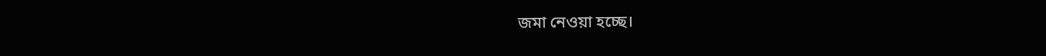জমা নেওয়া হচ্ছে।